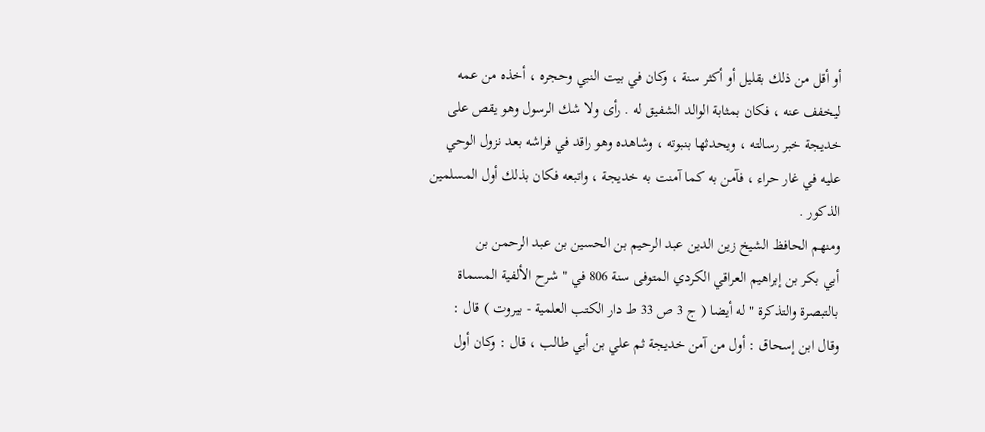أو أقل من ذلك بقليل أو أكثر سنة ، وكان في بيت النبي وحجره ، أخذه من عمه
ليخفف عنه ، فكان بمثابة الوالد الشفيق له . رأى ولا شك الرسول وهو يقص على
خديجة خبر رسالته ، ويحدثها بنبوته ، وشاهده وهو راقد في فراشه بعد نزول الوحي
عليه في غار حراء ، فآمن به كما آمنت به خديجة ، واتبعه فكان بذلك أول المسلمين
الذكور .
ومنهم الحافظ الشيخ زين الدين عبد الرحيم بن الحسين بن عبد الرحمن بن
أبي بكر بن إبراهيم العراقي الكردي المتوفى سنة 806 في " شرح الألفية المسماة
بالتبصرة والتذكرة " له أيضا ( ج 3 ص 33 ط دار الكتب العلمية - بيروت ) قال :
وقال ابن إسحاق : أول من آمن خديجة ثم علي بن أبي طالب ، قال : وكان أول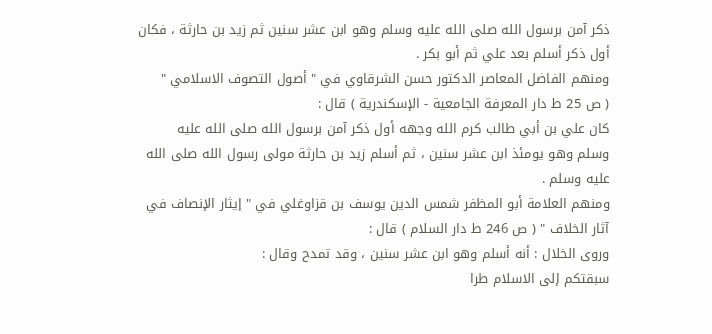ذكر آمن برسول الله صلى الله عليه وسلم وهو ابن عشر سنين ثم زيد بن حارثة ، فكان
أول ذكر أسلم بعد علي ثم أبو بكر .
ومنهم الفاضل المعاصر الدكتور حسن الشرقاوي في " أصول التصوف الاسلامي "
( ص 25 ط دار المعرفة الجامعية - الإسكندرية ) قال :
كان علي بن أبي طالب كرم الله وجهه أول ذكر آمن برسول الله صلى الله عليه
وسلم وهو يومئذ ابن عشر سنين ، ثم أسلم زيد بن حارثة مولى رسول الله صلى الله
عليه وسلم .
ومنهم العلامة أبو المظفر شمس الدين يوسف بن قزاوغلي في " إيثار الإنصاف في
آثار الخلاف " ( ص 246 ط دار السلام ) قال :
وروى الخلال : أنه أسلم وهو ابن عشر سنين ، وقد تمدح وقال :
سبقتكم إلى الاسلام طرا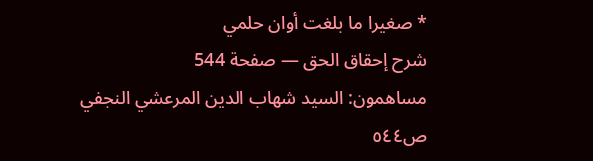* صغيرا ما بلغت أوان حلمي
شرح إحقاق الحق — صفحة 544
مساهمون: السيد شهاب الدين المرعشي النجفي
ص٥٤٤